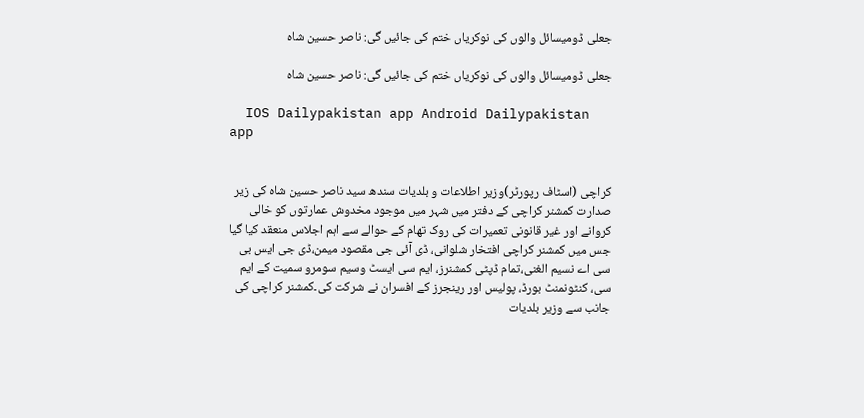جعلی ڈومیسائل والوں کی نوکریاں ختم کی جائیں گی: ناصر حسین شاہ

جعلی ڈومیسائل والوں کی نوکریاں ختم کی جائیں گی: ناصر حسین شاہ

  IOS Dailypakistan app Android Dailypakistan app


کراچی (اسٹاف رپورٹر)وزیر اطلاعات و بلدیات سندھ سید ناصر حسین شاہ کی زیر صدارت کمشنر کراچی کے دفتر میں شہر میں موجود مخدوش عمارتوں کو خالی کروانے اور غیر قانونی تعمیرات کی روک تھام کے حوالے سے اہم اجلاس منعقد کیا گیا جس میں کمشنر کراچی افتخار شلوانی، ڈی آئی جی مقصود میمن،ڈی جی ایس بی سی اے نسیم الغنی،تمام ڈپٹی کمشنرز، ایم سی ایسٹ وسیم سومرو سمیت کے ایم سی، کنٹونمنٹ بورڈ، پولیس اور رینجرز کے افسران نے شرکت کی۔کمشنر کراچی کی جانب سے وزیر بلدیات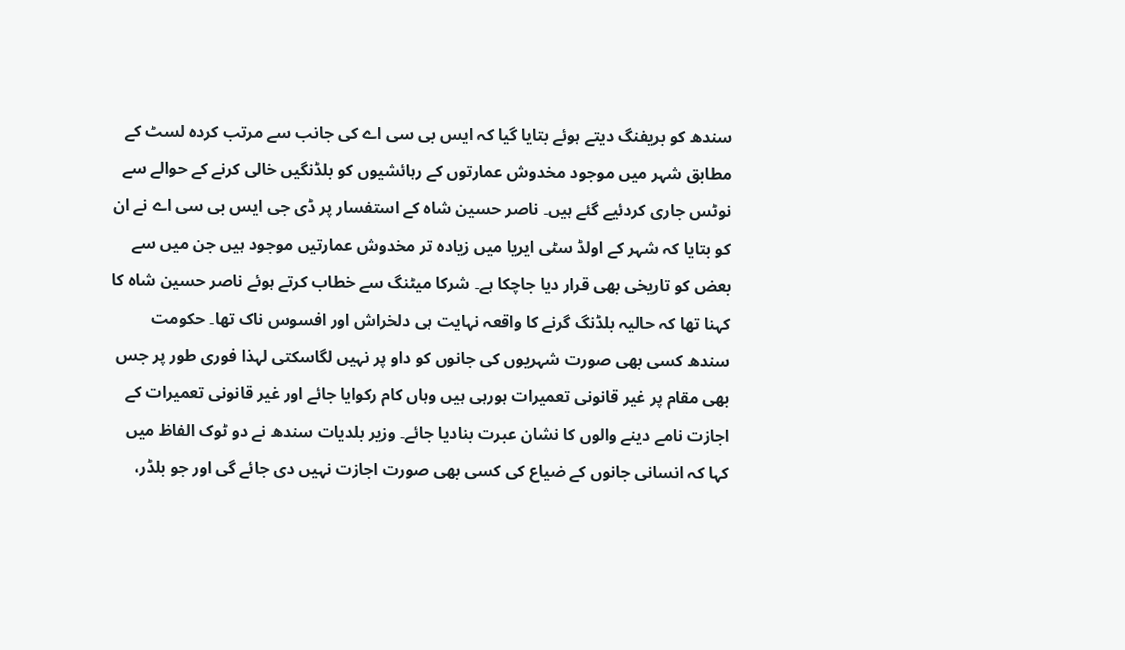سندھ کو بریفنگ دیتے ہوئے بتایا گیا کہ ایس بی سی اے کی جانب سے مرتب کردہ لسٹ کے مطابق شہر میں موجود مخدوش عمارتوں کے رہائشیوں کو بلڈنگیں خالی کرنے کے حوالے سے نوٹس جاری کردئیے گئے ہیں۔ ناصر حسین شاہ کے استفسار پر ڈی جی ایس بی سی اے نے ان کو بتایا کہ شہر کے اولڈ سٹی ایریا میں زیادہ تر مخدوش عمارتیں موجود ہیں جن میں سے بعض کو تاریخی بھی قرار دیا جاچکا ہے۔ شرکا میٹنگ سے خطاب کرتے ہوئے ناصر حسین شاہ کا کہنا تھا کہ حالیہ بلڈنگ گرنے کا واقعہ نہایت ہی دلخراش اور افسوس ناک تھا۔ حکومت سندھ کسی بھی صورت شہریوں کی جانوں کو داو پر نہیں لگاسکتی لہذا فوری طور پر جس بھی مقام پر غیر قانونی تعمیرات ہورہی ہیں وہاں کام رکوایا جائے اور غیر قانونی تعمیرات کے اجازت نامے دینے والوں کا نشان عبرت بنادیا جائے۔ وزیر بلدیات سندھ نے دو ٹوک الفاظ میں کہا کہ انسانی جانوں کے ضیاع کی کسی بھی صورت اجازت نہیں دی جائے گی اور جو بلڈر،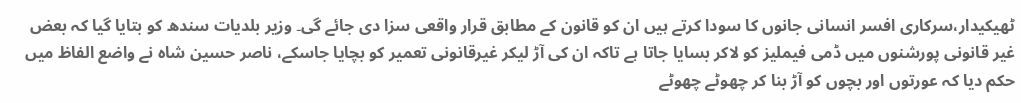ٹھیکیدار،سرکاری افسر انسانی جانوں کا سودا کرتے ہیں ان کو قانون کے مطابق قرار واقعی سزا دی جائے گی۔ وزیر بلدیات سندھ کو بتایا گیا کہ بعض غیر قانونی پورشنوں میں ڈمی فیملیز کو لاکر بسایا جاتا ہے تاکہ ان کی آڑ لیکر غیرقانونی تعمیر کو بچایا جاسکے، ناصر حسین شاہ نے واضع الفاظ میں حکم دیا کہ عورتوں اور بچوں کو آڑ بنا کر چھوٹے چھوٹے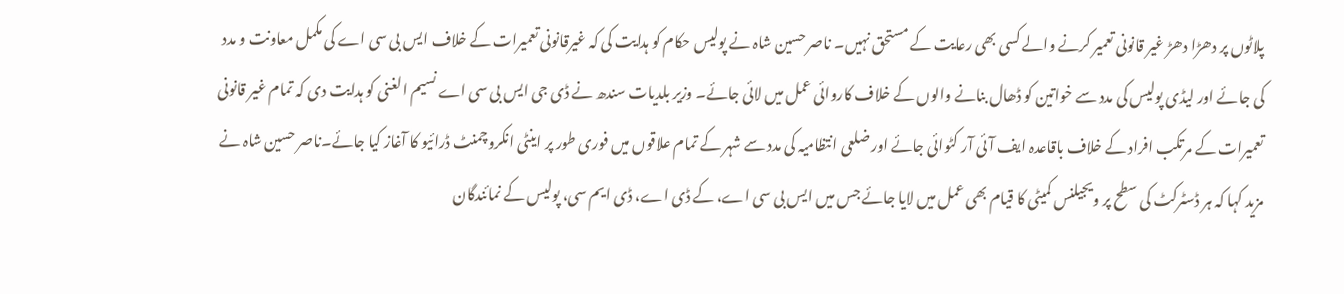پلاٹوں پر دھڑا دھڑ غیر قانونی تعمیر کرنے والے کسی بھی رعایت کے مستحق نہیں۔ ناصر حسین شاہ نے پولیس حکام کو ہدایت کی کہ غیرقانونی تعمیرات کے خلاف ایس بی سی اے کی مکمل معاونت و مدد کی جائے اور لیڈی پولیس کی مدد سے خواتین کو ڈھال بنانے والوں کے خلاف کاروائی عمل میں لائی جائے۔ وزیر بلدیات سندھ نے ڈی جی ایس بی سی اے نسیم الغنی کو ہدایت دی کہ تمام غیر قانونی تعمیرات کے مرتکب افراد کے خلاف باقاعدہ ایف آئی آر کٹوائی جائے اور ضلعی انتظامیہ کی مدد سے شہر کے تمام علاقوں میں فوری طور پر اینٹی انکروچمنٹ ڈرائیو کا آغاز کیا جائے۔ناصر حسین شاہ نے مزید کہا کہ ہر ڈسٹرکٹ کی سطح پر ویجیلنس کمیٹی کا قیام بھی عمل میں لایا جائے جس میں ایس بی سی اے، کے ڈی اے، ڈی ایم سی، پولیس کے نمائندگان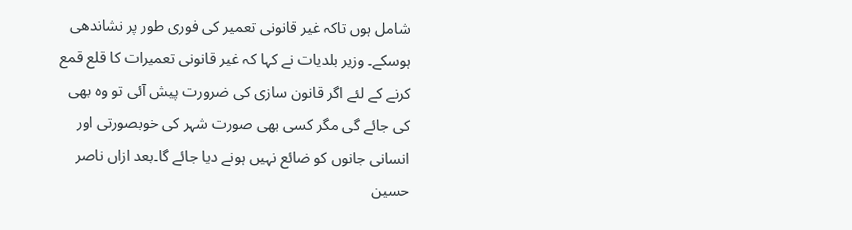شامل ہوں تاکہ غیر قانونی تعمیر کی فوری طور پر نشاندھی ہوسکے۔ وزیر بلدیات نے کہا کہ غیر قانونی تعمیرات کا قلع قمع کرنے کے لئے اگر قانون سازی کی ضرورت پیش آئی تو وہ بھی کی جائے گی مگر کسی بھی صورت شہر کی خوبصورتی اور انسانی جانوں کو ضائع نہیں ہونے دیا جائے گا۔بعد ازاں ناصر حسین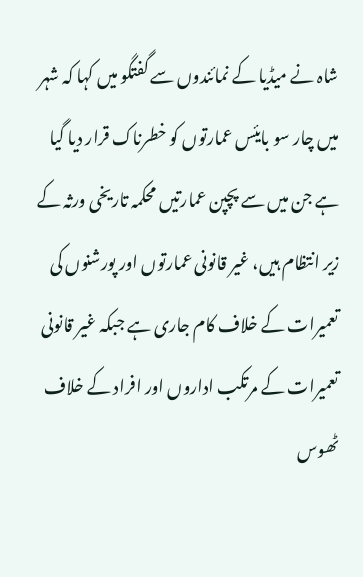شاہ نے میڈیا کے نمائندوں سے گفتگو میں کہا کہ شہر میں چار سو بایئس عمارتوں کو خطرناک قرار دیا گیا ہے جن میں سے پچپن عمارتیں محکمہ تاریخی ورثہ کے زیر انتظام ہیں، غیر قانونی عمارتوں اور پورشنوں کی تعمیرات کے خلاف کام جاری ہے جبکہ غیر قانونی تعمیرات کے مرتکب اداروں اور افراد کے خلاف ٹھوس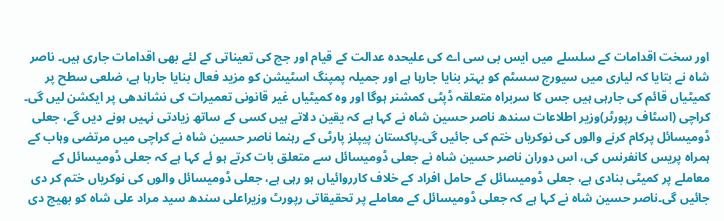اور سخت اقدامات کے سلسلے میں ایس بی سی اے کی علیحدہ عدالت کے قیام اور جج کی تعیناتی کے لئے بھی اقدامات جاری ہیں۔ ناصر شاہ نے بتایا کہ لیاری میں سیورج سسٹم کو بہتر بنایا جارہا ہے اور جمیلہ پمپنگ اسٹیشن کو مزید فعال بنایا جارہا ہے، ضلعی سطح پر کمیٹیاں قائم کی جارہی ہیں جس کا سربراہ متعلقہ ڈپٹی کمشنر ہوگا اور وہ کمیٹیاں غیر قانونی تعمیرات کی نشاندھی پر ایکشن لیں گی۔
کراچی (اسٹاف رپورٹر)وزیر اطلاعات سندھ ناصر حسین شاہ نے کہا ہے کہ یقین دلاتے ہیں کسی کے ساتھ زیادتی نہیں ہونے دیں گے، جعلی ڈومیسائل پرکام کرنے والوں کی نوکریاں ختم کی جائیں گی۔پاکستان پیپلز پارٹی کے رہنما ناصر حسین شاہ نے کراچی میں مرتضی وہاب کے ہمراہ پریس کانفرنس کی، اس دوران ناصر حسین شاہ نے جعلی ڈومیسائل سے متعلق بات کرتے ہو ئے کہا ہے کہ جعلی ڈومیسائل کے معاملے پر کمیٹی بنادی ہے، جعلی ڈومیسائل کے حامل افراد کے خلاف کارروائیاں ہو رہی ہے، جعلی ڈومیسائل والوں کی نوکریاں ختم کر دی جائیں گی۔ناصر حسین شاہ نے کہا ہے کہ جعلی ڈومیسائل کے معاملے پر تحقیقاتی رپورٹ وزیراعلی سندھ سید مراد علی شاہ کو بھیج دی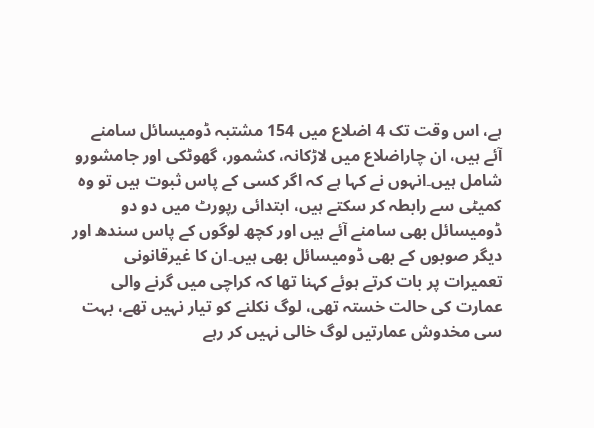ہے، اس وقت تک 4 اضلاع میں 154 مشتبہ ڈومیسائل سامنے آئے ہیں، ان چاراضلاع میں لاڑکانہ، کشمور، گھوٹکی اور جامشورو شامل ہیں۔انہوں نے کہا ہے کہ اگر کسی کے پاس ثبوت ہیں تو وہ کمیٹی سے رابطہ کر سکتے ہیں، ابتدائی رپورٹ میں دو دو ڈومیسائل بھی سامنے آئے ہیں اور کچھ لوگوں کے پاس سندھ اور دیگر صوبوں کے بھی ڈومیسائل بھی ہیں۔ان کا غیرقانونی تعمیرات پر بات کرتے ہوئے کہنا تھا کہ کراچی میں گرنے والی عمارت کی حالت خستہ تھی، لوگ نکلنے کو تیار نہیں تھے، بہت سی مخدوش عمارتیں لوگ خالی نہیں کر رہے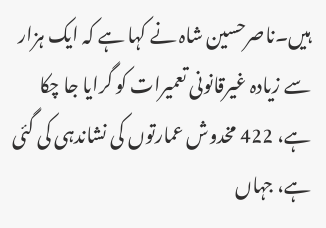ہیں۔ناصرحسین شاہ نے کہا ہے کہ ایک ہزار سے زیادہ غیرقانونی تعمیرات کو گرایا جا چکا ہے، 422 مخدوش عمارتوں کی نشاندہی کی گئی ہے، جہاں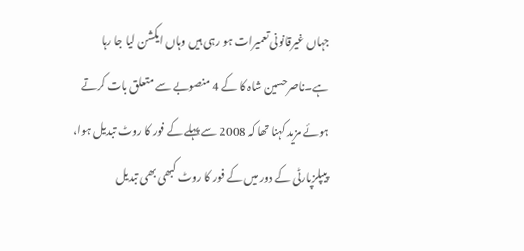جہاں غیرقانونی تعمیرات ہو رہی ہیں وہاں ایکشن لیا جا رہا ہے۔ناصرحسین شاہ کا کے 4 منصوبے سے متعلق بات کرتے ہوئے مزید کہنا تھا کہ 2008 سے پہلے کے فور کا روٹ تبدیل ہوا، پیپلزپارٹی کے دور میں کے فور کا روٹ کبھی بھی تبدیل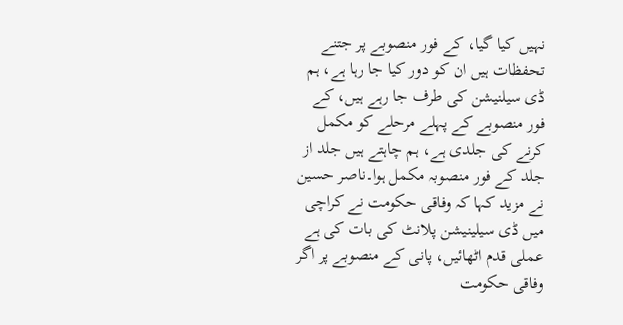نہیں کیا گیا، کے فور منصوبے پر جتنے تحفظات ہیں ان کو دور کیا جا رہا ہے، ہم ڈی سیلنیشن کی طرف جا رہے ہیں، کے فور منصوبے کے پہلے مرحلے کو مکمل کرنے کی جلدی ہے، ہم چاہتے ہیں جلد از جلد کے فور منصوبہ مکمل ہوا۔ناصر حسین نے مزید کہا کہ وفاقی حکومت نے کراچی میں ڈی سیلینیشن پلانٹ کی بات کی ہے عملی قدم اٹھائیں، پانی کے منصوبے پر اگر وفاقی حکومت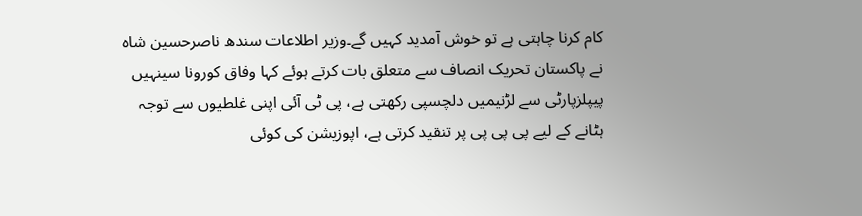کام کرنا چاہتی ہے تو خوش آمدید کہیں گے۔وزیر اطلاعات سندھ ناصرحسین شاہ نے پاکستان تحریک انصاف سے متعلق بات کرتے ہوئے کہا وفاق کورونا سینہیں پیپلزپارٹی سے لڑنیمیں دلچسپی رکھتی ہے، پی ٹی آئی اپنی غلطیوں سے توجہ ہٹانے کے لیے پی پی پی پر تنقید کرتی ہے، اپوزیشن کی کوئی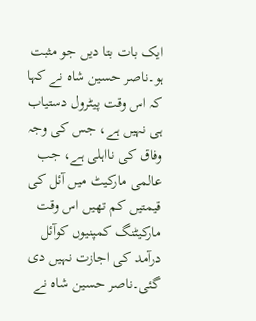ایک بات بتا دیں جو مثبت ہو۔ناصر حسین شاہ نے کہا کہ اس وقت پیٹرول دستیاب ہی نہیں ہے، جس کی وجہ وفاق کی نااہلی ہے، جب عالمی مارکیٹ میں آئل کی قیمتیں کم تھیں اس وقت مارکیٹنگ کمپنیوں کوآئل درآمد کی اجازت نہیں دی گئی۔ناصر حسین شاہ نے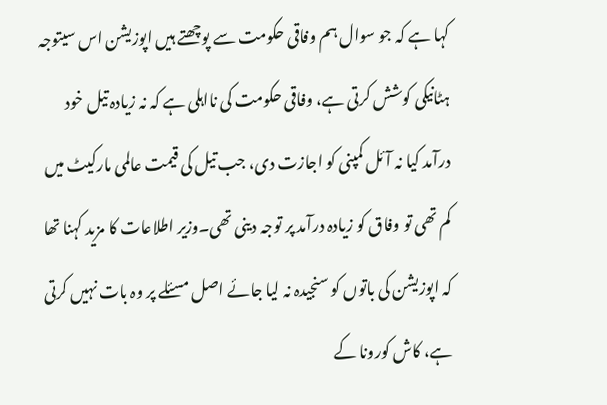کہا ہے کہ جو سوال ہم وفاقی حکومت سے پوچھتے ہیں اپوزیشن اس سیتوجہ ہٹانیکی کوشش کرتی ہے، وفاقی حکومت کی نااہلی ہے کہ نہ زیادہ تیل خود درآمد کیا نہ آئل کمپنی کو اجازت دی، جب تیل کی قیمت عالمی مارکیٹ میں کم تھی تو وفاق کو زیادہ درآمد پر توجہ دینی تھی۔وزیر اطلاعات کا مزید کہنا تھا کہ اپوزیشن کی باتوں کو سنجیدہ نہ لیا جائے اصل مسئلے پر وہ بات نہیں کرتی ہے، کاش کورونا کے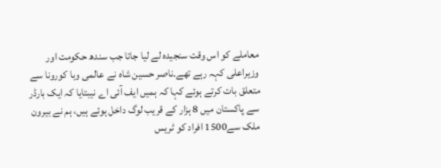معاملے کو اس وقت سنجیدہ لے لیا جاتا جب سندھ حکومت اور وزیراعلی کہہ رہے تھے۔ناصر حسین شاہ نے عالمی وبا کورونا سے متعلق بات کرتے ہوئے کہا کہ ہمیں ایف آئی اے نیبتایا کہ ایک بارڈر سے پاکستان میں 8 ہزار کے قریب لوگ داخل ہوئے ہیں، ہم نے بیرون ملک سے1500 افراد کو ٹریس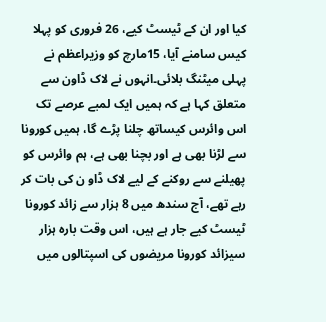کیا اور ان کے ٹیسٹ کیے، 26 فروری کو پہلا کیس سامنے آیا، 15مارچ کو وزیراعظم نے پہلی میٹنگ بلائی۔انہوں نے لاک ڈاون سے متعلق کہا ہے کہ ہمیں ایک لمبے عرصے تک اس وائرس کیساتھ چلنا پڑے گا، ہمیں کورونا سے لڑنا بھی ہے اور بچنا بھی ہے، ہم وائرس کو پھیلنے سے روکنے کے لیے لاک ڈاو ن کی بات کر رہے تھے، آج سندھ میں 8 ہزار سے زائد کورونا ٹیسٹ کیے جار ہے ہیں، اس وقت بارہ ہزار سیزائد کورونا مریضوں کی اسپتالوں میں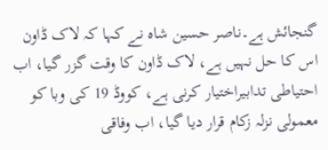گنجائش ہے۔ناصر حسین شاہ نے کہا کہ لاک ڈاون اس کا حل نہیں ہے، لاک ڈاون کا وقت گزر گیا، اب احتیاطی تدابیراختیار کرنی ہے، کووڈ 19 کی وبا کو معمولی نزلہ زکام قرار دیا گیا، اب وفاقی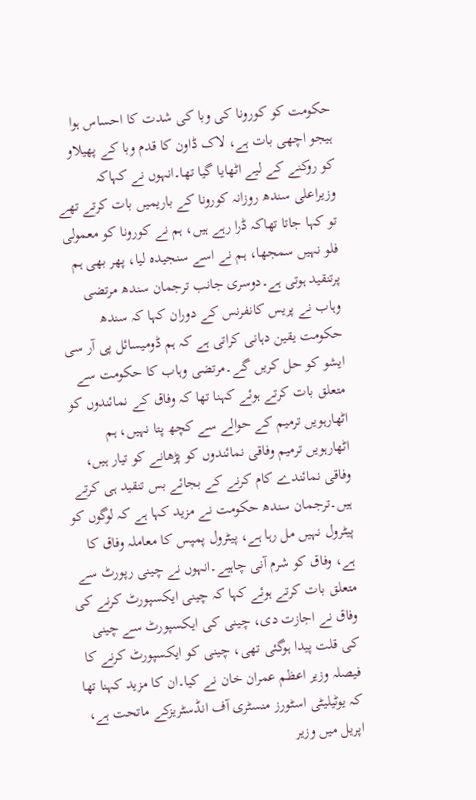حکومت کو کورونا کی وبا کی شدت کا احساس ہوا ہیجو اچھی بات ہے، لاک ڈاون کا قدم وبا کے پھیلاو کو روکنے کے لیے اٹھایا گیا تھا۔انہوں نے کہاکہ وزیراعلی سندھ روزانہ کورونا کے باریمیں بات کرتے تھے تو کہا جاتا تھاکہ ڈرا رہے ہیں، ہم نے کورونا کو معمولی فلو نہیں سمجھا، ہم نے اسے سنجیدہ لیا، پھر بھی ہم پرتنقید ہوتی ہے۔دوسری جانب ترجمان سندھ مرتضی وہاب نے پریس کانفرنس کے دوران کہا کہ سندھ حکومت یقین دہانی کراتی ہے کہ ہم ڈومیسائل پی آر سی ایشو کو حل کریں گے۔مرتضی وہاب کا حکومت سے متعلق بات کرتے ہوئے کہنا تھا کہ وفاق کے نمائندوں کو اٹھارہویں ترمیم کے حوالے سے کچھ پتا نہیں، ہم اٹھارہویں ترمیم وفاقی نمائندوں کو پڑھانے کو تیار ہیں، وفاقی نمائندے کام کرنے کے بجائے بس تنقید ہی کرتے ہیں۔ترجمان سندھ حکومت نے مزید کہا ہے کہ لوگوں کو پیٹرول نہیں مل رہا ہے، پیٹرول پمپس کا معاملہ وفاق کا ہے، وفاق کو شرم آنی چاہیے۔انہوں نے چینی رپورٹ سے متعلق بات کرتے ہوئے کہا کہ چینی ایکسپورٹ کرنے کی وفاق نے اجازت دی، چینی کی ایکسپورٹ سے چینی کی قلت پیدا ہوگئی تھی، چینی کو ایکسپورٹ کرنے کا فیصلہ وزیر اعظم عمران خان نے کیا۔ان کا مزید کہنا تھا کہ یوٹیلیٹی اسٹورز منسٹری آف انڈسٹریزکے ماتحت ہے، اپریل میں وزیر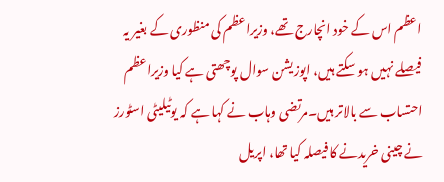اعظم اس کے خود انچارج تھے، وزیراعظم کی منظوری کے بغیر یہ فیصلے نہیں ہو سکتے ہیں، اپوزیشن سوال پوچھتی ہے کیا وزیراعظم احتساب سے بالاتر ہیں۔مرتضی وہاب نے کہا ہے کہ یوٹیلیٹی اسٹورز نے چینی خریدنے کا فیصلہ کیا تھا، اپریل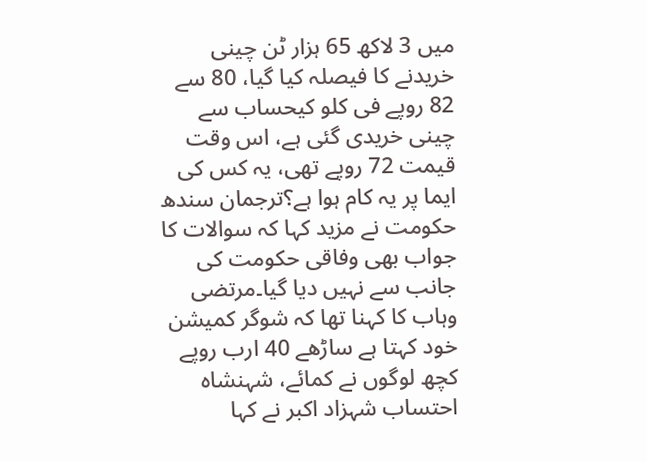میں 3 لاکھ 65 ہزار ٹن چینی خریدنے کا فیصلہ کیا گیا، 80 سے 82 روپے فی کلو کیحساب سے چینی خریدی گئی ہے، اس وقت قیمت 72 روپے تھی، یہ کس کی ایما پر یہ کام ہوا ہے؟ترجمان سندھ حکومت نے مزید کہا کہ سوالات کا جواب بھی وفاقی حکومت کی جانب سے نہیں دیا گیا۔مرتضی وہاب کا کہنا تھا کہ شوگر کمیشن خود کہتا ہے ساڑھے 40 ارب روپے کچھ لوگوں نے کمائے، شہنشاہ احتساب شہزاد اکبر نے کہا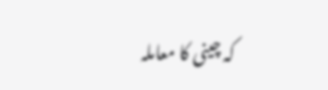کہ چینی کا معاملہ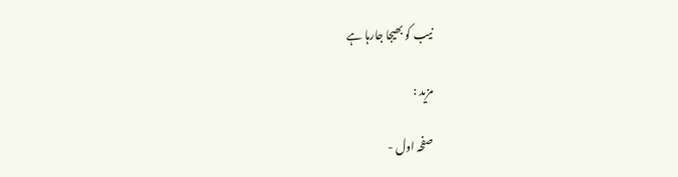نیب کو بھیجا جارہا ہے

مزید :

صفحہ اول -